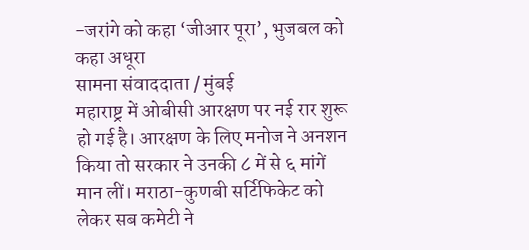-जरांगे को कहा ‘जीआर पूरा’, भुजबल को कहा अधूरा
सामना संवाददाता / मुंबई
महाराष्ट्र में ओबीसी आरक्षण पर नई रार शुरू हो गई है। आरक्षण के लिए मनोज ने अनशन किया तो सरकार ने उनकी ८ में से ६ मांगें मान लीं। मराठा-कुणबी सर्टिफिकेट को लेकर सब कमेटी ने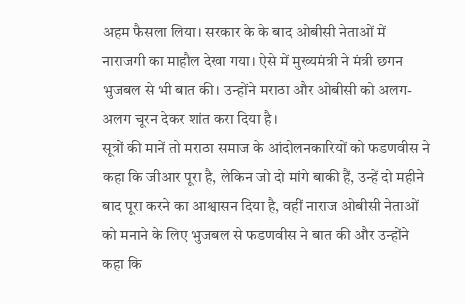अहम फैसला लिया। सरकार के के बाद ओबीसी नेताओं में नाराजगी का माहौल देखा गया। ऐसे में मुख्यमंत्री ने मंत्री छगन भुजबल से भी बात की। उन्होंने मराठा और ओबीसी को अलग-अलग चूरन देकर शांत करा दिया है।
सूत्रों की मानें तो मराठा समाज के आंदोलनकारियों को फडणवीस ने कहा कि जीआर पूरा है, लेकिन जो दो मांगे बाकी हैं, उन्हें दो महीने बाद पूरा करने का आश्वासन दिया है, वहीं नाराज ओबीसी नेताओं को मनाने के लिए भुजबल से फडणवीस ने बात की और उन्होंने कहा कि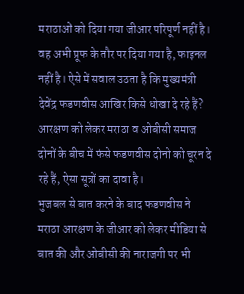मराठाओं को दिया गया जीआर परिपूर्ण नहीं है। वह अभी प्रूफ के तौर पर दिया गया है, फाइनल नहीं है। ऐसे में सवाल उठता है कि मुख्यमंत्री देवेंद्र फडणवीस आखिर किसे धोखा दे रहे हैं? आरक्षण को लेकर मराठा व ओबीसी समाज दोनों के बीच में फंसे फडणवीस दोनो को चूरन दे रहे हैं, ऐसा सूत्रों का दावा है।
भुजबल से बात करने के बाद फडणवीस ने मराठा आरक्षण के जीआर को लेकर मीडिया से बात की और ओबीसी की नाराजगी पर भी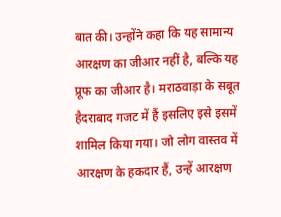बात की। उन्होंने कहा कि यह सामान्य आरक्षण का जीआर नहीं है, बल्कि यह प्रूफ का जीआर है। मराठवाड़ा के सबूत हैदराबाद गजट में हैं इसलिए इसे इसमें शामिल किया गया। जो लोग वास्तव में आरक्षण के हकदार हैं, उन्हें आरक्षण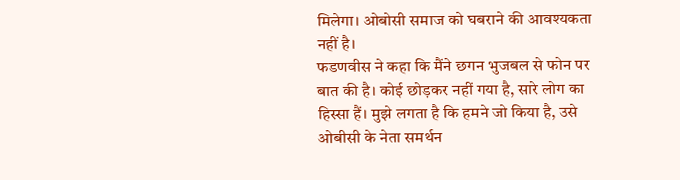मिलेगा। ओबोसी समाज को घबराने की आवश्यकता नहीं है।
फडणवीस ने कहा कि मैंने छगन भुजबल से फोन पर बात की है। कोई छोड़कर नहीं गया है, सारे लोग का हिस्सा हैं। मुझे लगता है कि हमने जो किया है, उसे ओबीसी के नेता समर्थन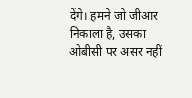देंगे। हमने जो जीआर निकाला है, उसका ओबीसी पर असर नहीं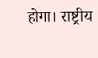होगा। राष्ट्रीय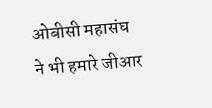ओबीसी महासंघ ने भी हमारे जीआर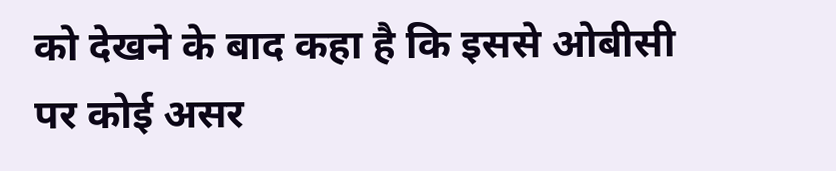को देखने के बाद कहा है कि इससे ओबीसी पर कोई असर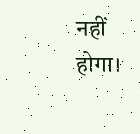नहीं होगा।